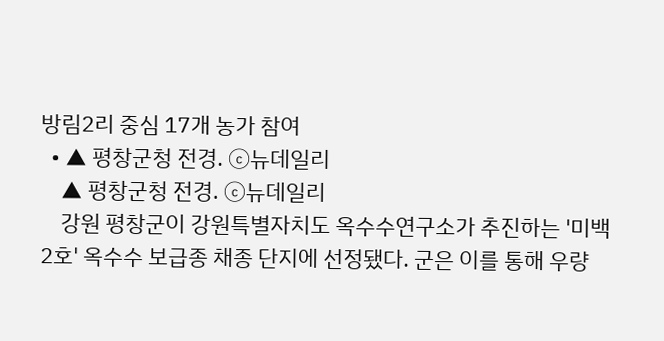방림2리 중심 17개 농가 참여
  • ▲ 평창군청 전경. ⓒ뉴데일리
    ▲ 평창군청 전경. ⓒ뉴데일리
    강원 평창군이 강원특별자치도 옥수수연구소가 추진하는 '미백 2호' 옥수수 보급종 채종 단지에 선정됐다. 군은 이를 통해 우량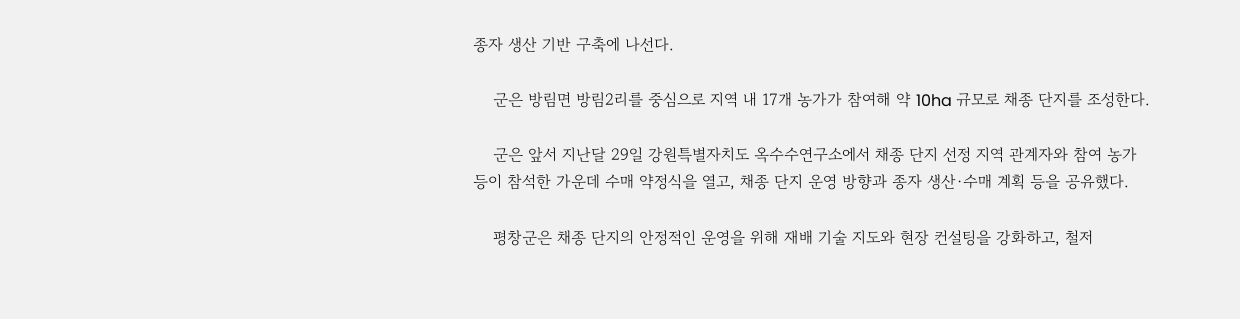종자 생산 기반 구축에 나선다.

    군은 방림면 방림2리를 중심으로 지역 내 17개 농가가 참여해 약 10ha 규모로 채종 단지를 조성한다.

    군은 앞서 지난달 29일 강원특별자치도 옥수수연구소에서 채종 단지 선정 지역 관계자와 참여 농가 등이 참석한 가운데 수매 약정식을 열고, 채종 단지 운영 방향과 종자 생산·수매 계획 등을 공유했다.

    평창군은 채종 단지의 안정적인 운영을 위해 재배 기술 지도와 현장 컨설팅을 강화하고, 철저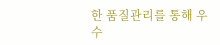한 품질관리를 통해 우수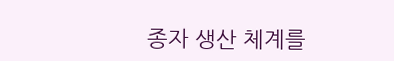종자 생산 체계를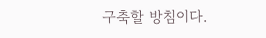구축할 방침이다.